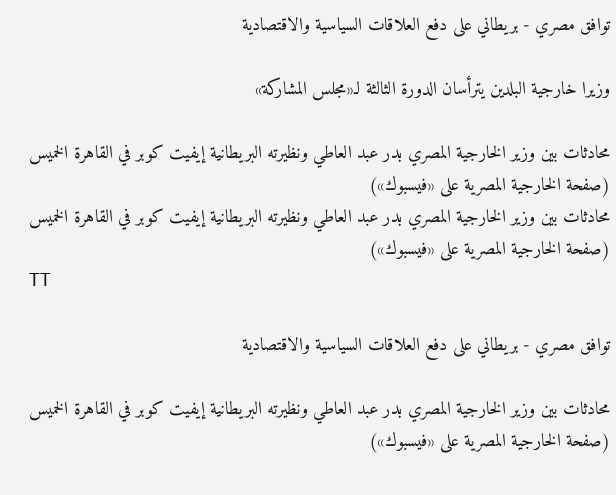توافق مصري - بريطاني على دفع العلاقات السياسية والاقتصادية

وزيرا خارجية البلدين يترأسان الدورة الثالثة لـ«مجلس المشاركة»

محادثات بين وزير الخارجية المصري بدر عبد العاطي ونظيرته البريطانية إيفيت كوبر في القاهرة الخميس (صفحة الخارجية المصرية على «فيسبوك»)
محادثات بين وزير الخارجية المصري بدر عبد العاطي ونظيرته البريطانية إيفيت كوبر في القاهرة الخميس (صفحة الخارجية المصرية على «فيسبوك»)
TT

توافق مصري - بريطاني على دفع العلاقات السياسية والاقتصادية

محادثات بين وزير الخارجية المصري بدر عبد العاطي ونظيرته البريطانية إيفيت كوبر في القاهرة الخميس (صفحة الخارجية المصرية على «فيسبوك»)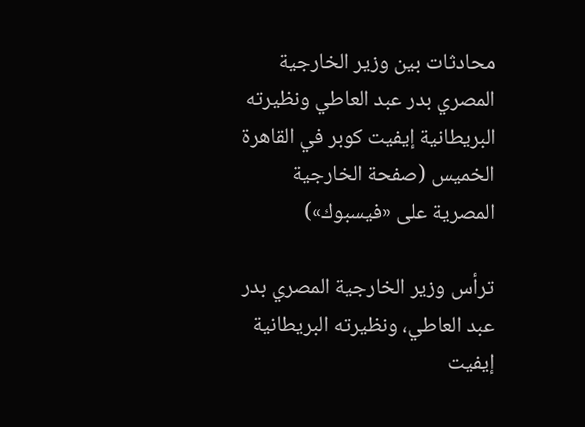محادثات بين وزير الخارجية المصري بدر عبد العاطي ونظيرته البريطانية إيفيت كوبر في القاهرة الخميس (صفحة الخارجية المصرية على «فيسبوك»)

ترأس وزير الخارجية المصري بدر عبد العاطي، ونظيرته البريطانية إيفيت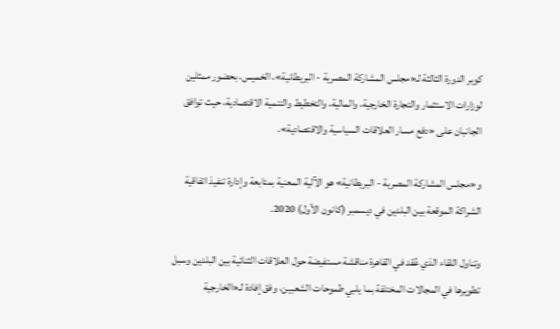كوبر الدورة الثالثة لـ«مجلس المشاركة المصرية - البريطانية»، الخميس، بحضور ممثلين لوزارات الاستثمار والتجارة الخارجية، والمالية، والتخطيط والتنمية الاقتصادية، حيث توافق الجانبان على «دفع مسار العلاقات السياسية والاقتصادية».

و«مجلس المشاركة المصرية - البريطانية» هو الآلية المعنية بمتابعة وإدارة تنفيذ اتفاقية الشراكة الموقعة بين البلدين في ديسمبر (كانون الأول) 2020.

وتناول اللقاء الذي عُقد في القاهرة مناقشة مستفيضة حول العلاقات الثنائية بين البلدين وسبل تطويرها في المجالات المختلفة بما يلبي طموحات الشعبين، وفق إفادة لـ«الخارجية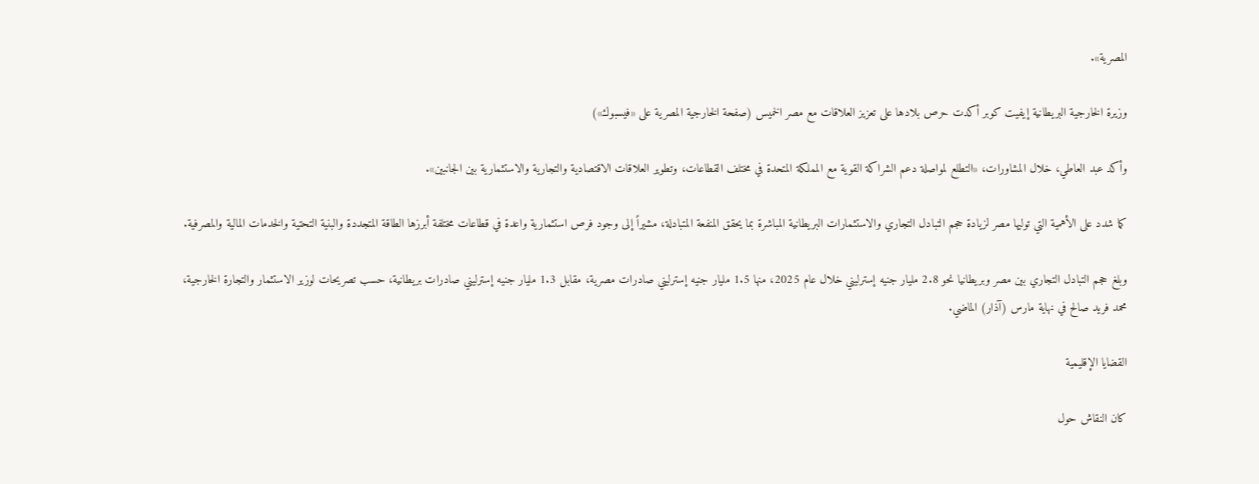المصرية».

وزيرة الخارجية البريطانية إيفيت كوبر أكدت حرص بلادها على تعزيز العلاقات مع مصر الخميس (صفحة الخارجية المصرية على «فيسبوك»)

وأكد عبد العاطي، خلال المشاورات، «التطلع لمواصلة دعم الشراكة القوية مع المملكة المتحدة في مختلف القطاعات، وتطوير العلاقات الاقتصادية والتجارية والاستثمارية بين الجانبين».

كما شدد على الأهمية التي توليها مصر لزيادة حجم التبادل التجاري والاستثمارات البريطانية المباشرة بما يحقق المنفعة المتبادلة، مشيراً إلى وجود فرص استثمارية واعدة في قطاعات مختلفة أبرزها الطاقة المتجددة والبنية التحتية والخدمات المالية والمصرفية.

وبلغ حجم التبادل التجاري بين مصر وبريطانيا نحو 2.8 مليار جنيه إسترليني خلال عام 2025، منها 1.5 مليار جنيه إسترليني صادرات مصرية، مقابل 1.3 مليار جنيه إسترليني صادرات بريطانية، حسب تصريحات لوزير الاستثمار والتجارة الخارجية، محمد فريد صالح في نهاية مارس (آذار) الماضي.

القضايا الإقليمية

كان النقاش حول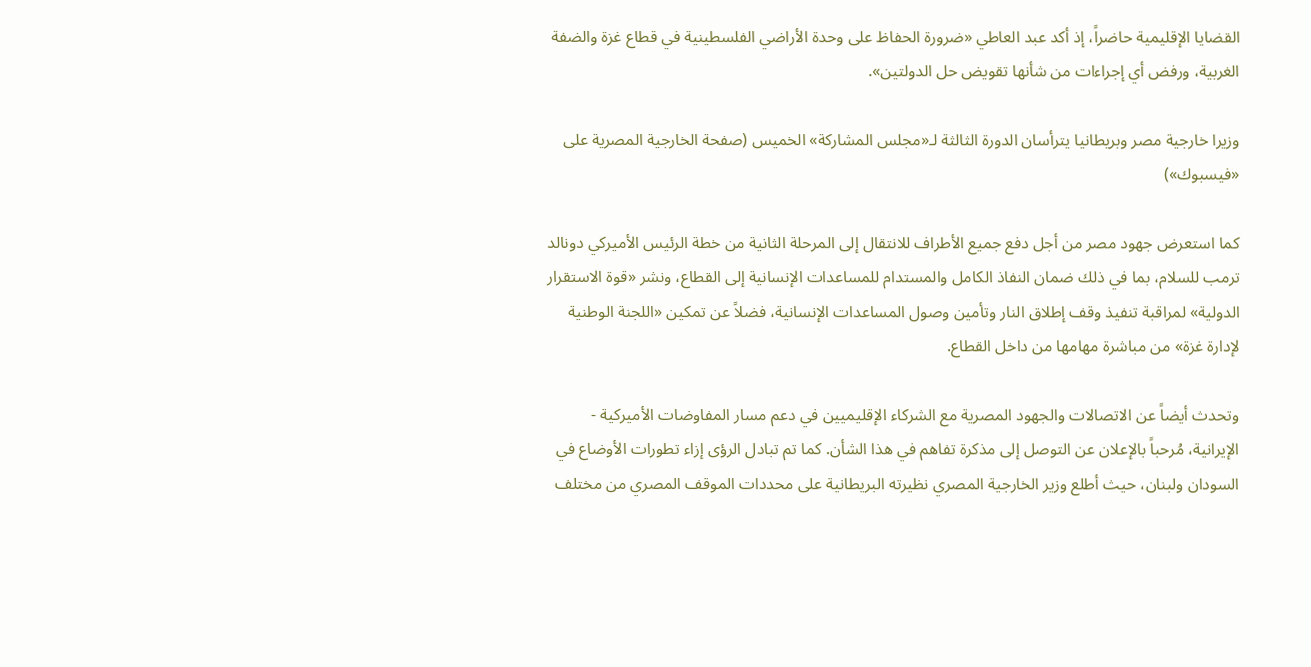القضايا الإقليمية حاضراً، إذ أكد عبد العاطي «ضرورة الحفاظ على وحدة الأراضي الفلسطينية في قطاع غزة والضفة الغربية، ورفض أي إجراءات من شأنها تقويض حل الدولتين».

وزيرا خارجية مصر وبريطانيا يترأسان الدورة الثالثة لـ«مجلس المشاركة» الخميس (صفحة الخارجية المصرية على «فيسبوك»)

كما استعرض جهود مصر من أجل دفع جميع الأطراف للانتقال إلى المرحلة الثانية من خطة الرئيس الأميركي دونالد ترمب للسلام، بما في ذلك ضمان النفاذ الكامل والمستدام للمساعدات الإنسانية إلى القطاع، ونشر «قوة الاستقرار الدولية» لمراقبة تنفيذ وقف إطلاق النار وتأمين وصول المساعدات الإنسانية، فضلاً عن تمكين «اللجنة الوطنية لإدارة غزة» من مباشرة مهامها من داخل القطاع.

وتحدث أيضاً عن الاتصالات والجهود المصرية مع الشركاء الإقليميين في دعم مسار المفاوضات الأميركية - الإيرانية، مُرحباً بالإعلان عن التوصل إلى مذكرة تفاهم في هذا الشأن. كما تم تبادل الرؤى إزاء تطورات الأوضاع في السودان ولبنان، حيث أطلع وزير الخارجية المصري نظيرته البريطانية على محددات الموقف المصري من مختلف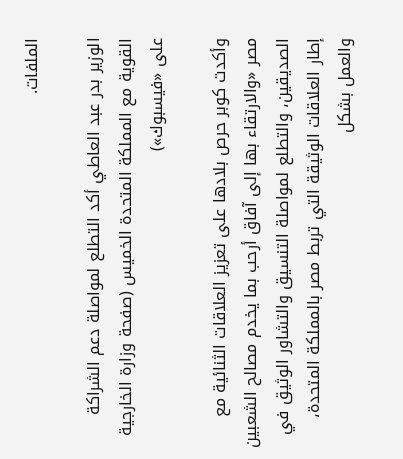الملفات.

الوزير بدر عبد العاطي أكد التطلع لمواصلة دعم الشراكة القوية مع المملكة المتحدة الخميس (صفحة وزارة الخارجية على «فيسبوك»)

وأكدت كوبر حرص بلادها على تعزيز العلاقات الثنائية مع مصر «والارتقاء بها إلى آفاق أرحب بما يخدم مصالح الشعبين الصديقين، والتطلع لمواصلة التنسيق والتشاور الوثيق في إطار العلاقات الوثيقة التي تربط مصر بالمملكة المتحدة، والعمل بشكل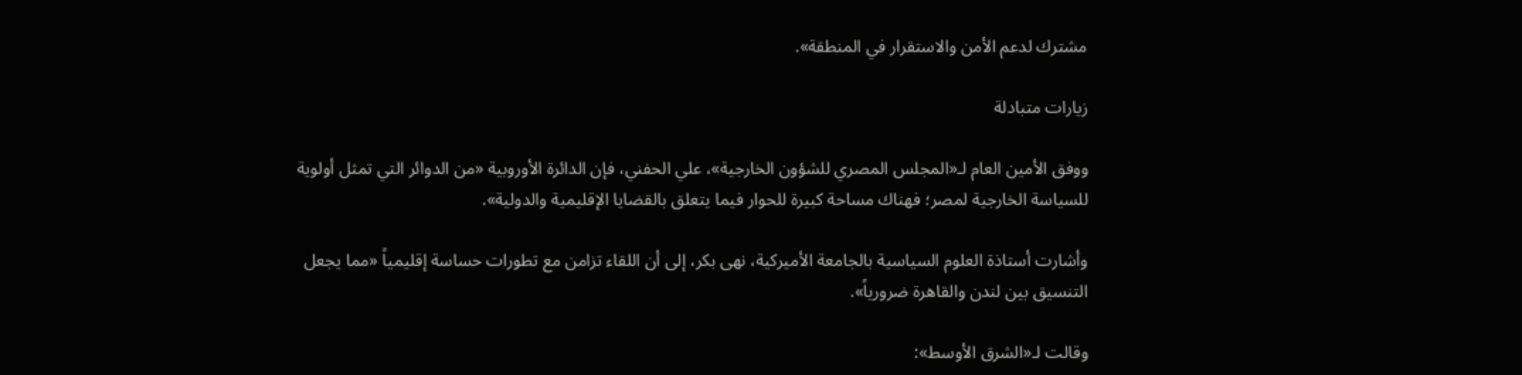مشترك لدعم الأمن والاستقرار في المنطقة».

زيارات متبادلة

ووفق الأمين العام لـ«المجلس المصري للشؤون الخارجية»، علي الحفني، فإن الدائرة الأوروبية «من الدوائر التي تمثل أولوية للسياسة الخارجية لمصر؛ فهناك مساحة كبيرة للحوار فيما يتعلق بالقضايا الإقليمية والدولية».

وأشارت أستاذة العلوم السياسية بالجامعة الأميركية، نهى بكر، إلى أن اللقاء تزامن مع تطورات حساسة إقليمياً «مما يجعل التنسيق بين لندن والقاهرة ضرورياً».

وقالت لـ«الشرق الأوسط»: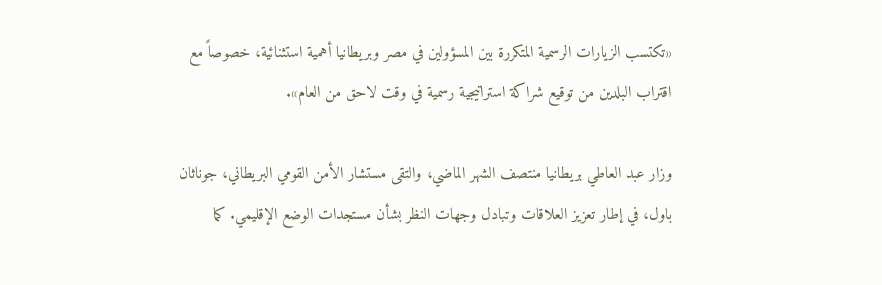«تكتسب الزيارات الرسمية المتكررة بين المسؤولين في مصر وبريطانيا أهمية استثنائية، خصوصاً مع اقتراب البلدين من توقيع شراكة استراتيجية رسمية في وقت لاحق من العام».

وزار عبد العاطي بريطانيا منتصف الشهر الماضي، والتقى مستشار الأمن القومي البريطاني، جوناثان باول، في إطار تعزيز العلاقات وتبادل وجهات النظر بشأن مستجدات الوضع الإقليمي. كما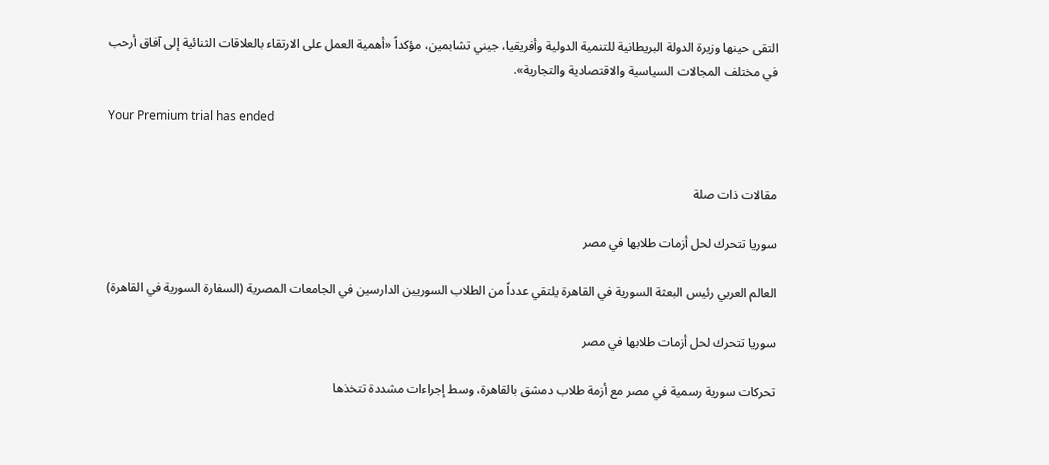التقى حينها وزيرة الدولة البريطانية للتنمية الدولية وأفريقيا، جيني تشابمين، مؤكداً «أهمية العمل على الارتقاء بالعلاقات الثنائية إلى آفاق أرحب في مختلف المجالات السياسية والاقتصادية والتجارية».

Your Premium trial has ended


مقالات ذات صلة

سوريا تتحرك لحل أزمات طلابها في مصر

العالم العربي رئيس البعثة السورية في القاهرة يلتقي عدداً من الطلاب السوريين الدارسين في الجامعات المصرية (السفارة السورية في القاهرة)

سوريا تتحرك لحل أزمات طلابها في مصر

تحركات سورية رسمية في مصر مع أزمة طلاب دمشق بالقاهرة، وسط إجراءات مشددة تتخذها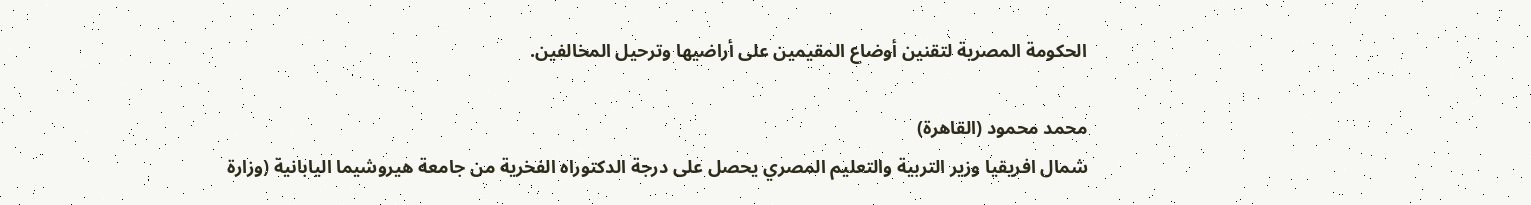الحكومة المصرية لتقنين أوضاع المقيمين على أراضيها وترحيل المخالفين.

محمد محمود (القاهرة)
شمال افريقيا وزير التربية والتعليم المصري يحصل على درجة الدكتوراه الفخرية من جامعة هيروشيما اليابانية (وزارة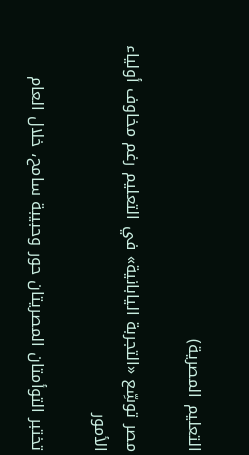التعليم المصرية)

مصر توسِّع «التجربة اليابانية» في التعليم رغم مخاوف أولياء الأمور

تختبر التوأمتان المصريتان حور وحبيبة سامح، خلال العام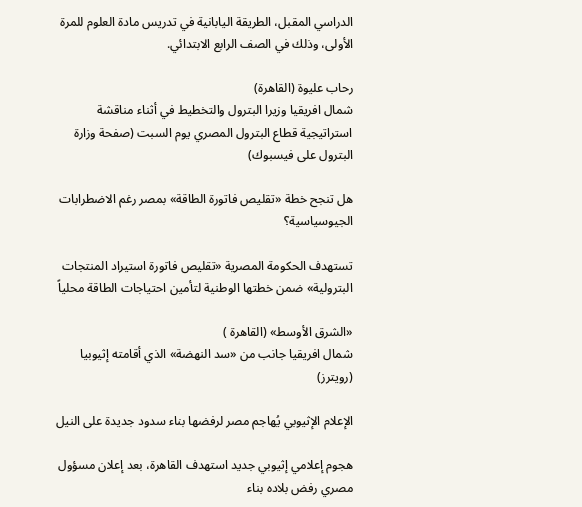الدراسي المقبل، الطريقة اليابانية في تدريس مادة العلوم للمرة الأولى، وذلك في الصف الرابع الابتدائي.

رحاب عليوة (القاهرة)
شمال افريقيا وزيرا البترول والتخطيط في أثناء مناقشة استراتيجية قطاع البترول المصري يوم السبت (صفحة وزارة البترول على فيسبوك)

هل تنجح خطة «تقليص فاتورة الطاقة» بمصر رغم الاضطرابات الجيوسياسية؟

تستهدف الحكومة المصرية «تقليص فاتورة استيراد المنتجات البترولية» ضمن خطتها الوطنية لتأمين احتياجات الطاقة محلياً

«الشرق الأوسط» (القاهرة )
شمال افريقيا جانب من «سد النهضة» الذي أقامته إثيوبيا (رويترز)

الإعلام الإثيوبي يُهاجم مصر لرفضها بناء سدود جديدة على النيل

هجوم إعلامي إثيوبي جديد استهدف القاهرة، بعد إعلان مسؤول مصري رفض بلاده بناء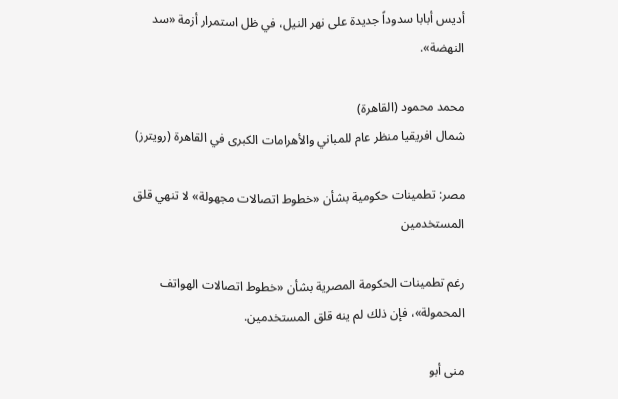أديس أبابا سدوداً جديدة على نهر النيل، في ظل استمرار أزمة «سد النهضة».

محمد محمود (القاهرة)
شمال افريقيا منظر عام للمباني والأهرامات الكبرى في القاهرة (رويترز)

مصر: تطمينات حكومية بشأن «خطوط اتصالات مجهولة» لا تنهي قلق المستخدمين

رغم تطمينات الحكومة المصرية بشأن «خطوط اتصالات الهواتف المحمولة»، فإن ذلك لم ينه قلق المستخدمين.

منى أبو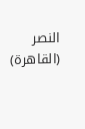النصر (القاهرة)